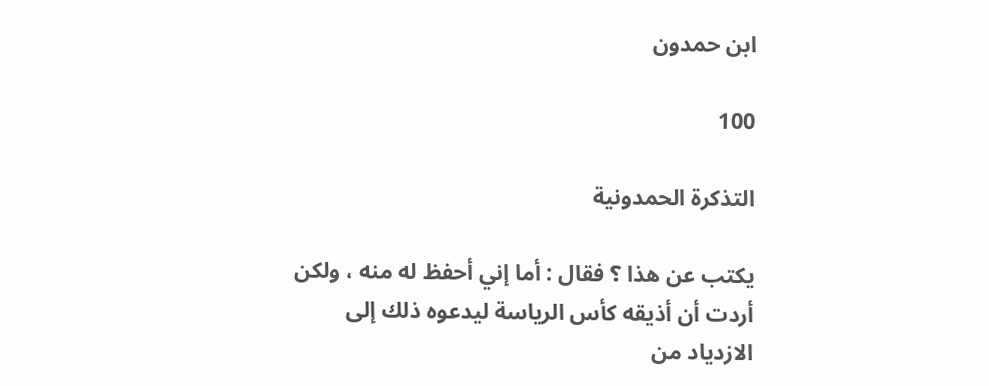ابن حمدون

100

التذكرة الحمدونية

يكتب عن هذا ؟ فقال : أما إني أحفظ له منه ، ولكن أردت أن أذيقه كأس الرياسة ليدعوه ذلك إلى الازدياد من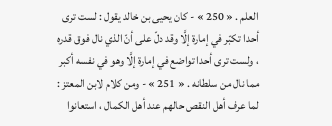العلم . « 250 » - كان يحيى بن خالد يقول : لست ترى أحدا تكبّر في إمارة إلَّا وقد دلّ على أنّ الذي نال فوق قدره ، ولست ترى أحدا تواضع في إمارة إلَّا وهو في نفسه أكبر مما نال من سلطانه . « 251 » - ومن كلام لابن المعتز : لما عرف أهل النقص حالهم عند أهل الكمال ، استعانوا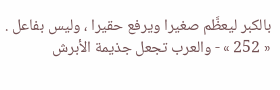بالكبر ليعظَّم صغيرا ويرفع حقيرا ، وليس بفاعل . « 252 » - والعرب تجعل جذيمة الأبرش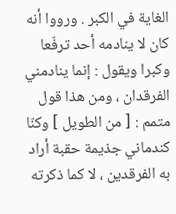الغاية في الكبر . ورووا أنه كان لا ينادمه أحد ترفّعا وكبرا ويقول : إنما ينادمني الفرقدان ، ومن هذا قول متمم : [ من الطويل ] وكنّا كندماني جذيمة حقبة أراد به الفرقدين ، لا كما ذكرته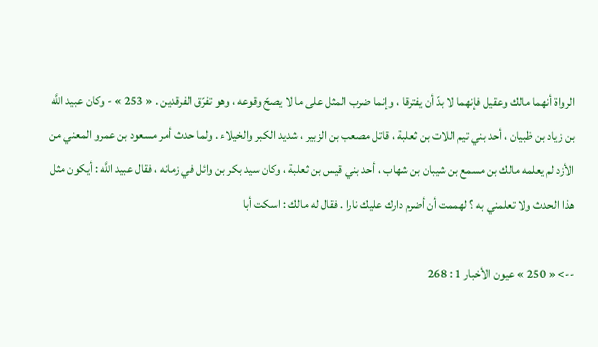الرواة أنهما مالك وعقيل فإنهما لا بدّ أن يفترقا ، وإنما ضرب المثل على ما لا يصحّ وقوعه ، وهو تفرّق الفرقدين . « 253 » - وكان عبيد اللَّه بن زياد بن ظبيان ، أحد بني تيم اللات بن ثعلبة ، قاتل مصعب بن الزبير ، شديد الكبر والخيلاء . ولما حدث أمر مسعود بن عمرو المعني من الأزد لم يعلمه مالك بن مسمع بن شيبان بن شهاب ، أحد بني قيس بن ثعلبة ، وكان سيد بكر بن وائل في زمانه ، فقال عبيد اللَّه : أيكون مثل هذا الحدث ولا تعلمني به ؟ لهممت أن أضرم دارك عليك نارا . فقال له مالك : اسكت أبا

--> « 250 » عيون الأخبار 1 : 268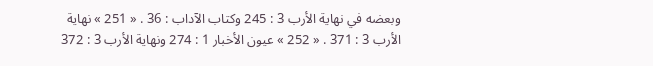وبعضه في نهاية الأرب 3 : 245 وكتاب الآداب : 36 . « 251 » نهاية الأرب 3 : 371 . « 252 » عيون الأخبار 1 : 274 ونهاية الأرب 3 : 372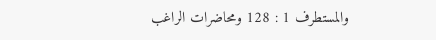والمستطرف 1 : 128 ومحاضرات الراغب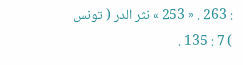: 263 . « 253 » نثر الدر ( تونس ) 7 : 135 .